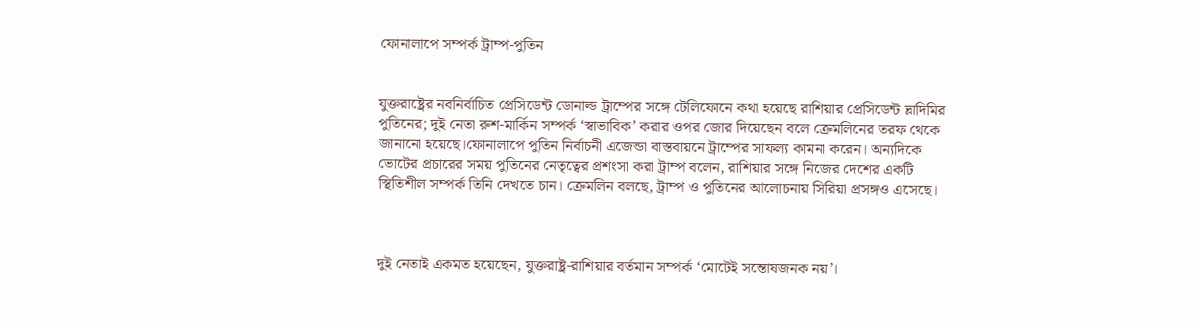ফোনালাপে সম্পর্ক ট্রাম্প-পুতিন


যুক্তরাষ্ট্রের নবনির্বাচিত প্রেসিডেন্ট ডোনাল্ড ট্রাম্পের সঙ্গে টেলিফোনে কথা হয়েছে রাশিয়ার প্রেসিডেন্ট ভ্লাদিমির পুতিনের; দুই নেতা রুশ-মার্কিন সম্পর্ক ‘স্বাভাবিক’ করার ওপর জোর দিয়েছেন বলে ক্রেমলিনের তরফ থেকে জানানো হয়েছে।ফোনালাপে পুতিন নির্বাচনী এজেন্ডা বাস্তবায়নে ট্রাম্পের সাফল‌্য কামনা করেন। অন‌্যদিকে ভোটের প্রচারের সময় পুতিনের নেতৃত্বের প্রশংসা করা ট্রাম্প বলেন, রাশিয়ার সঙ্গে নিজের দেশের একটি স্থিতিশীল সম্পর্ক তিনি দেখতে চান। ক্রেমলিন বলছে, ট্রাম্প ও পুতিনের আলোচনায় সিরিয়া প্রসঙ্গও এসেছে।



দুই নেতাই একমত হয়েছেন, যুক্তরাষ্ট্র-রাশিয়ার বর্তমান সম্পর্ক ‘মোটেই সন্তোষজনক নয়’।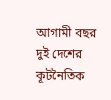আগামী বছর দুই দেশের কূটনৈতিক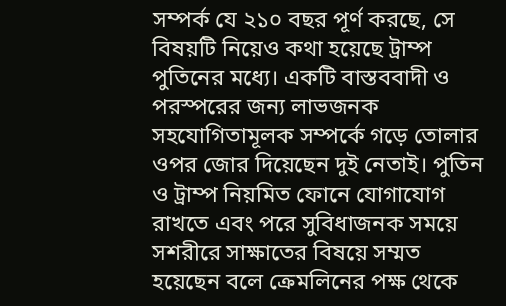সম্পর্ক যে ২১০ বছর পূর্ণ করছে, সে বিষয়টি নিয়েও কথা হয়েছে ট্রাম্প পুতিনের মধ‌্যে। একটি বাস্তববাদী ও পরস্পরের জন‌্য লাভজনক সহযোগিতামূলক সম্পর্কে গড়ে তোলার ওপর জোর দিয়েছেন দুই নেতাই। পুতিন ও ট্রাম্প নিয়মিত ফোনে যোগাযোগ রাখতে এবং পরে সুবিধাজনক সময়ে সশরীরে সাক্ষাতের বিষয়ে সম্মত হয়েছেন বলে ক্রেমলিনের পক্ষ থেকে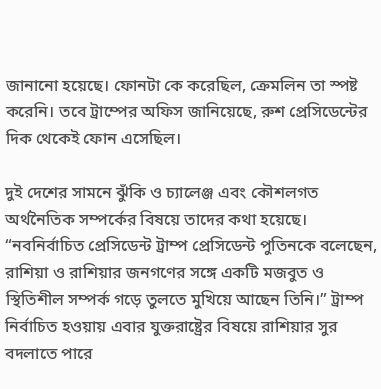জানানো হয়েছে। ফোনটা কে করেছিল, ক্রেমলিন তা স্পষ্ট করেনি। তবে ট্রাম্পের অফিস জানিয়েছে, রুশ প্রেসিডেন্টের দিক থেকেই ফোন এসেছিল।

দুই দেশের সামনে ঝুঁকি ও চ‌্যালেঞ্জ এবং কৌশলগত অর্থনৈতিক সম্পর্কের বিষয়ে তাদের কথা হয়েছে। “নবনির্বাচিত প্রেসিডেন্ট ট্রাম্প প্রেসিডেন্ট পুতিনকে বলেছেন, রাশিয়া ও রাশিয়ার জনগণের সঙ্গে একটি মজবুত ও স্থিতিশীল সম্পর্ক গড়ে তুলতে মুখিয়ে আছেন তিনি।” ট্রাম্প নির্বাচিত হওয়ায় এবার যুক্তরাষ্ট্রের বিষয়ে রাশিয়ার সুর বদলাতে পারে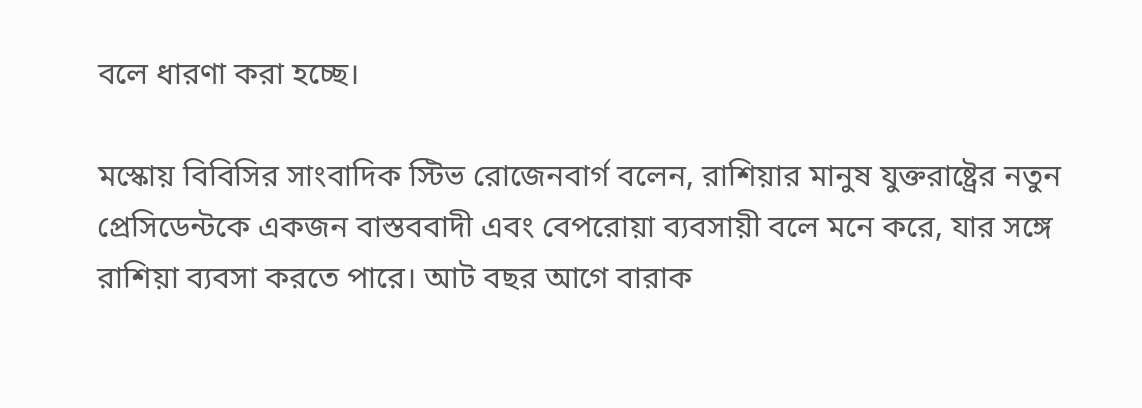বলে ধারণা করা হচ্ছে।

মস্কোয় বিবিসির সাংবাদিক স্টিভ রোজেনবার্গ বলেন, রাশিয়ার মানুষ যুক্তরাষ্ট্রের নতুন প্রেসিডেন্টকে একজন বাস্তববাদী এবং বেপরোয়া ব‌্যবসায়ী বলে মনে করে, যার সঙ্গে রাশিয়া ব‌্যবসা করতে পারে। আট বছর আগে বারাক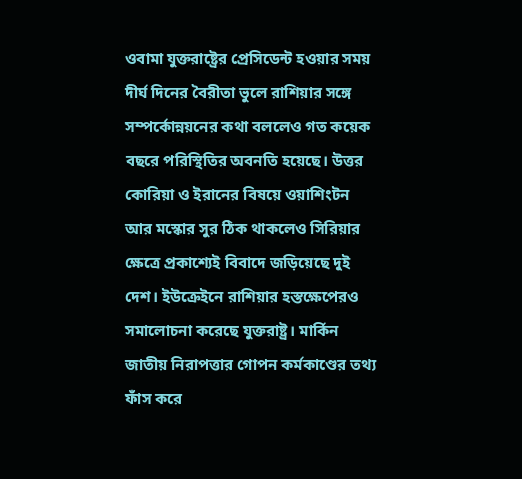ওবামা যুক্তরাষ্ট্রের প্রেসিডেন্ট হওয়ার সময় দীর্ঘ দিনের বৈরীতা ভুলে রাশিয়ার সঙ্গে সম্পর্কোন্নয়নের কথা বললেও গত কয়েক বছরে পরিস্থিতির অবনতি হয়েছে। উত্তর কোরিয়া ও ইরানের বিষয়ে ওয়াশিংটন আর মস্কোর সুর ঠিক থাকলেও সিরিয়ার ক্ষেত্রে প্রকাশ‌্যেই বিবাদে জড়িয়েছে দুই দেশ। ইউক্রেইনে রাশিয়ার হস্তক্ষেপেরও সমালোচনা করেছে যুক্তরাষ্ট্র। মার্কিন জাতীয় নিরাপত্তার গোপন কর্মকাণ্ডের তথ্য ফাঁস করে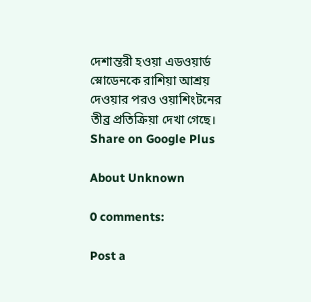দেশান্তরী হওয়া এডওয়ার্ড স্নোডেনকে রাশিয়া আশ্রয় দেওয়ার পরও ওয়াশিংটনের তীব্র প্রতিক্রিয়া দেখা গেছে।
Share on Google Plus

About Unknown

0 comments:

Post a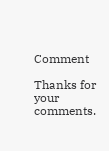Comment

Thanks for your comments.